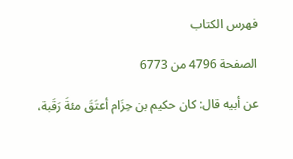فهرس الكتاب

الصفحة 4796 من 6773

عن أبيه قال: كان حكيم بن حِزَام أعتَقَ مئةَ رَقَبة،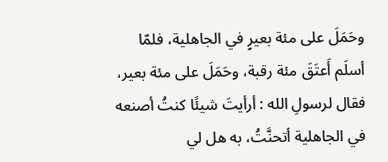وحَمَلَ على مئة بعيرٍ في الجاهلية، فلمّا أسلَم أَعتَقَ مئة رقبة، وحَمَلَ على مئة بعير، فقال لرسولِ الله : أرأيتَ شيئًا كنتُ أصنعه في الجاهلية أتحنَّتُ، به هل لي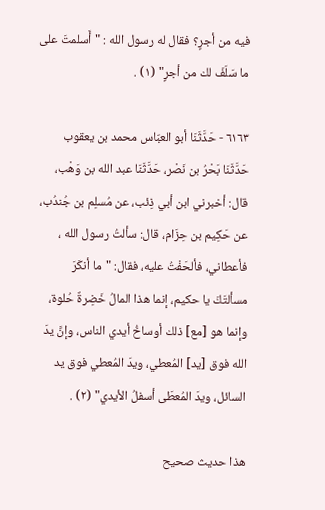فيه من أجرٍ؟ فقال له رسول الله : "أَسلمتَ على ما سَلَفَ لك من أجرٍ" (١) .

٦١٦٣ - حَدَّثَنَا أبو العبّاس محمد بن يعقوب حَدَّثَنَا بَحْرُ بن نَصْر، حَدَّثَنَا عبد الله بن وَهْب، قال: أخبرني ابن أبي ذِئب، عن مُسلِم بن جُندُب، عن حَكِيم بن حِزَام، قال: سألتُ رسول الله ، فأعطاني، فألحَفْتُ عليه، فقال: "ما أنكَرَ مسألتَكَ يا حكيم، إنما هذا المالُ خَضِرةٌ حُلوة، وإنما هو [مع] ذلك أوساخُ أيدي الناس، وإنَّ يدَ الله فوق [يد] المُعطي، ويدَ المُعطي فوق يد السائل، ويدَ المُعطَى أسفلُ الأيدي" (٢) .

هذا حديث صحيح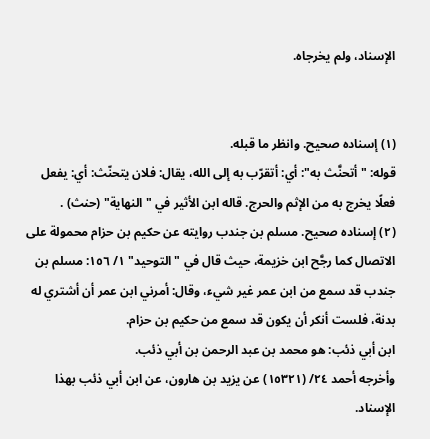الإسناد، ولم يخرجاه.


(١) إسناده صحيح. وانظر ما قبله.
قوله: "أتحنَّث به": أي: أتقرّب به إلى الله، يقال: فلان يتحنّث: أي: يفعل فعلًا يخرج به من الإثم والحرج. قاله ابن الأثير في "النهاية" (حنث) .
(٢) إسناده صحيح. مسلم بن جندب روايته عن حكيم بن حزام محمولة على الاتصال كما رجَّح ابن خزيمة، حيث قال في "التوحيد" ١/ ١٥٦: مسلم بن جندب قد سمع من ابن عمر غير شيء، وقال: أمرني ابن عمر أن أشتري له بدنة، فلست أنكر أن يكون قد سمع من حكيم بن حزام.
ابن أبي ذئب: هو محمد بن عبد الرحمن بن أبي ذئب.
وأخرجه أحمد ٢٤/ (١٥٣٢١) عن يزيد بن هارون، عن ابن أبي ذئب بهذا الإسناد.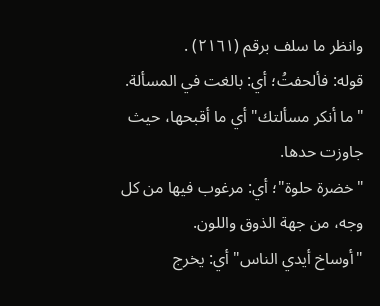وانظر ما سلف برقم (٢١٦١) .
قوله: فألحفتُ؛ أي: بالغت في المسألة.
"ما أنكر مسألتك" أي ما أقبحها، حيث جاوزت حدها.
"خضرة حلوة"؛ أي: مرغوب فيها من كل وجه، من جهة الذوق واللون.
"أوساخ أيدي الناس" أي: يخرج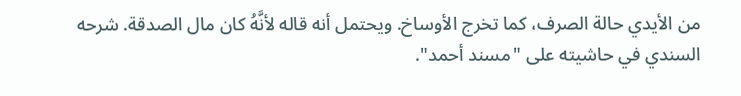من الأيدي حالة الصرف، كما تخرج الأوساخ. ويحتمل أنه قاله لأنَّهُ كان مال الصدقة. شرحه السندي في حاشيته على "مسند أحمد".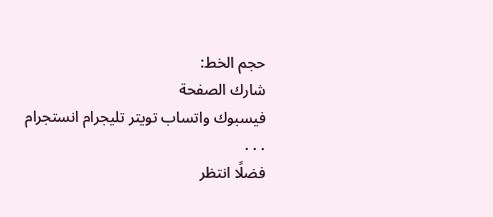حجم الخط:
شارك الصفحة
فيسبوك واتساب تويتر تليجرام انستجرام
. . .
فضلًا انتظر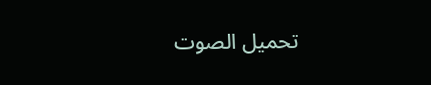تحميل الصوت